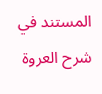المستند في شرح العروة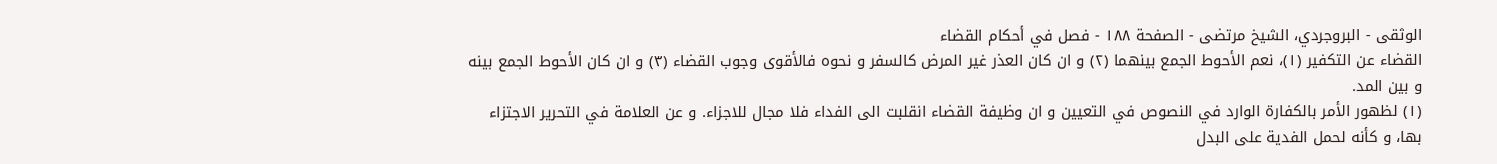الوثقى - البروجردي، الشيخ مرتضى - الصفحة ١٨٨ - فصل في أحكام القضاء
القضاء عن التكفير (١)، نعم الأحوط الجمع بينهما (٢) و ان كان العذر غير المرض كالسفر و نحوه فالأقوى وجوب القضاء (٣) و ان كان الأحوط الجمع بينه و بين المد.
(١) لظهور الأمر بالكفارة الوارد في النصوص في التعيين و ان وظيفة القضاء انقلبت الى الفداء فلا مجال للاجزاء. و عن العلامة في التحرير الاجتزاء بها، و كأنه لحمل الفدية على البدل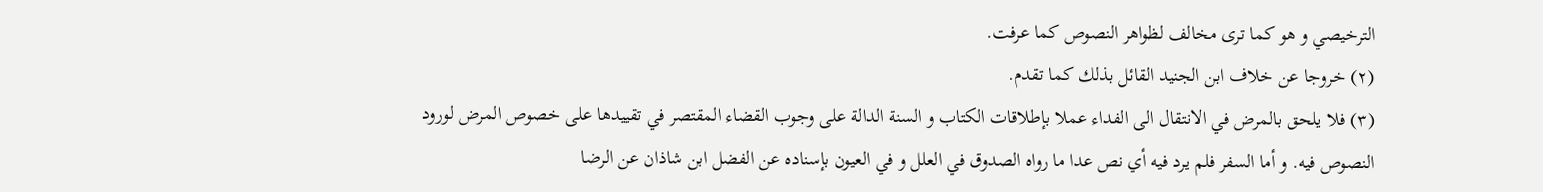الترخيصي و هو كما ترى مخالف لظواهر النصوص كما عرفت.
(٢) خروجا عن خلاف ابن الجنيد القائل بذلك كما تقدم.
(٣) فلا يلحق بالمرض في الانتقال الى الفداء عملا بإطلاقات الكتاب و السنة الدالة على وجوب القضاء المقتصر في تقييدها على خصوص المرض لورود النصوص فيه. و أما السفر فلم يرد فيه أي نص عدا ما رواه الصدوق في العلل و في العيون بإسناده عن الفضل ابن شاذان عن الرضا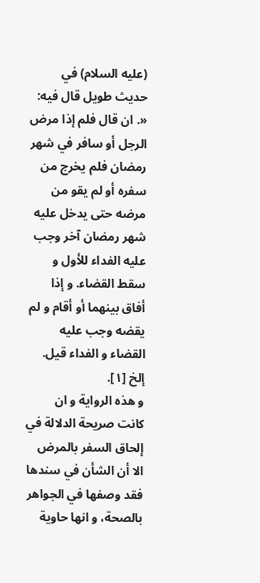(عليه السلام) في حديث طويل قال فيه: «. ان قال فلم إذا مرض الرجل أو سافر في شهر رمضان فلم يخرج من سفره أو لم يقو من مرضه حتى يدخل عليه شهر رمضان آخر وجب عليه الفداء للأول و سقط القضاء. و إذا أفاق بينهما أو أقام و لم يقضه وجب عليه القضاء و الفداء قيل. إلخ [١].
و هذه الرواية و ان كانت صريحة الدلالة في إلحاق السفر بالمرض الا أن الشأن في سندها فقد وصفها في الجواهر بالصحة، و انها حاوية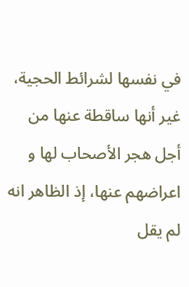في نفسها لشرائط الحجية، غير أنها ساقطة عنها من أجل هجر الأصحاب لها و اعراضهم عنها، إذ الظاهر انه لم يقل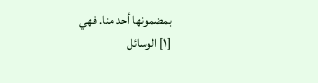بمضمونها أحد منا. فهي
[١] الوسائل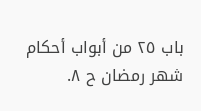باب ٢٥ من أبواب أحكام شهر رمضان ح ٨.